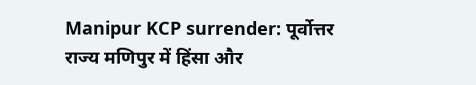Manipur KCP surrender: पूर्वोत्तर राज्य मणिपुर में हिंसा और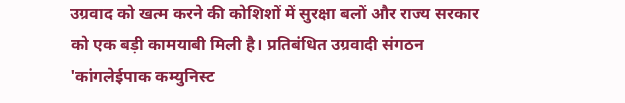उग्रवाद को खत्म करने की कोशिशों में सुरक्षा बलों और राज्य सरकार को एक बड़ी कामयाबी मिली है। प्रतिबंधित उग्रवादी संगठन 'कांगलेईपाक कम्युनिस्ट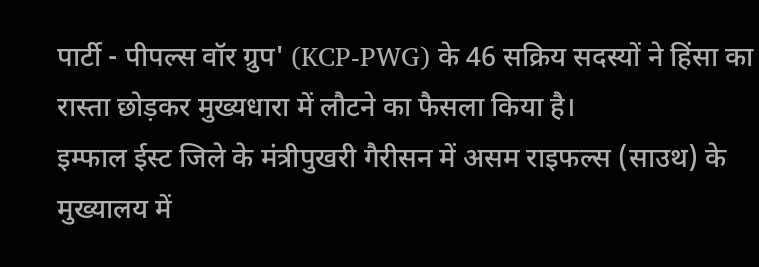पार्टी - पीपल्स वॉर ग्रुप' (KCP-PWG) के 46 सक्रिय सदस्यों ने हिंसा का रास्ता छोड़कर मुख्यधारा में लौटने का फैसला किया है।
इम्फाल ईस्ट जिले के मंत्रीपुखरी गैरीसन में असम राइफल्स (साउथ) के मुख्यालय में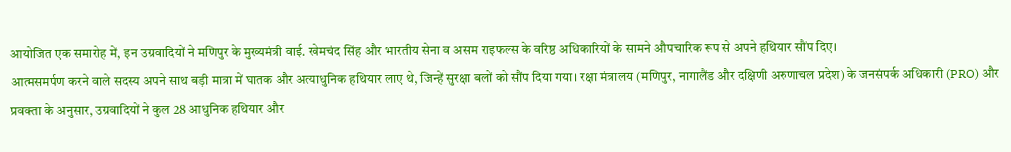आयोजित एक समारोह में, इन उग्रवादियों ने मणिपुर के मुख्यमंत्री वाई. खेमचंद सिंह और भारतीय सेना व असम राइफल्स के वरिष्ठ अधिकारियों के सामने औपचारिक रूप से अपने हथियार सौंप दिए।
आत्मसमर्पण करने वाले सदस्य अपने साथ बड़ी मात्रा में घातक और अत्याधुनिक हथियार लाए थे, जिन्हें सुरक्षा बलों को सौंप दिया गया। रक्षा मंत्रालय (मणिपुर, नागालैंड और दक्षिणी अरुणाचल प्रदेश) के जनसंपर्क अधिकारी (PRO) और प्रवक्ता के अनुसार, उग्रवादियों ने कुल 28 आधुनिक हथियार और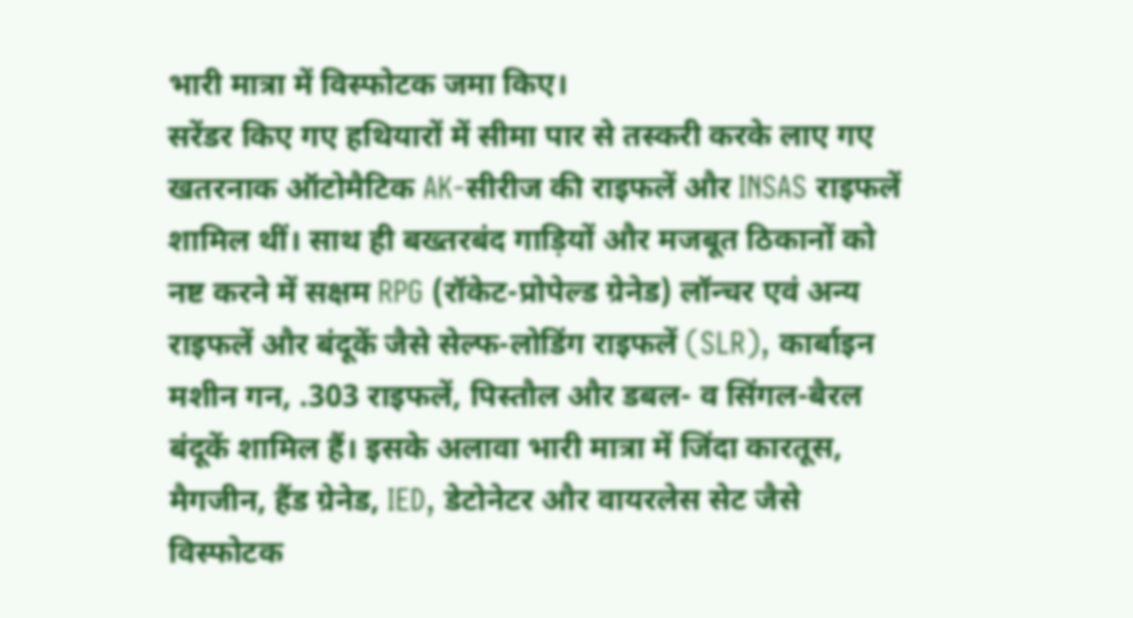भारी मात्रा में विस्फोटक जमा किए।
सरेंडर किए गए हथियारों में सीमा पार से तस्करी करके लाए गए खतरनाक ऑटोमैटिक AK-सीरीज की राइफलें और INSAS राइफलें शामिल थीं। साथ ही बख्तरबंद गाड़ियों और मजबूत ठिकानों को नष्ट करने में सक्षम RPG (रॉकेट-प्रोपेल्ड ग्रेनेड) लॉन्चर एवं अन्य राइफलें और बंदूकें जैसे सेल्फ-लोडिंग राइफलें (SLR), कार्बाइन मशीन गन, .303 राइफलें, पिस्तौल और डबल- व सिंगल-बैरल बंदूकें शामिल हैं। इसके अलावा भारी मात्रा में जिंदा कारतूस, मैगजीन, हैंड ग्रेनेड, IED, डेटोनेटर और वायरलेस सेट जैसे विस्फोटक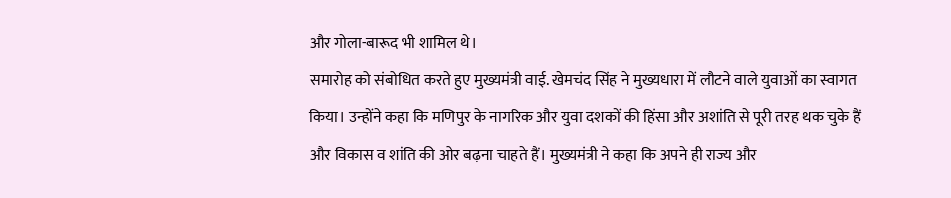और गोला-बारूद भी शामिल थे।
समारोह को संबोधित करते हुए मुख्यमंत्री वाई. खेमचंद सिंह ने मुख्यधारा में लौटने वाले युवाओं का स्वागत किया। उन्होंने कहा कि मणिपुर के नागरिक और युवा दशकों की हिंसा और अशांति से पूरी तरह थक चुके हैं और विकास व शांति की ओर बढ़ना चाहते हैं। मुख्यमंत्री ने कहा कि अपने ही राज्य और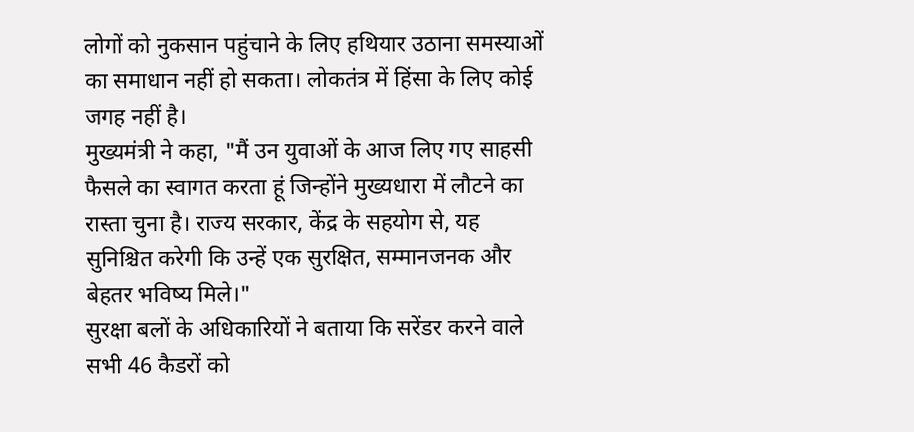लोगों को नुकसान पहुंचाने के लिए हथियार उठाना समस्याओं का समाधान नहीं हो सकता। लोकतंत्र में हिंसा के लिए कोई जगह नहीं है।
मुख्यमंत्री ने कहा, "मैं उन युवाओं के आज लिए गए साहसी फैसले का स्वागत करता हूं जिन्होंने मुख्यधारा में लौटने का रास्ता चुना है। राज्य सरकार, केंद्र के सहयोग से, यह सुनिश्चित करेगी कि उन्हें एक सुरक्षित, सम्मानजनक और बेहतर भविष्य मिले।"
सुरक्षा बलों के अधिकारियों ने बताया कि सरेंडर करने वाले सभी 46 कैडरों को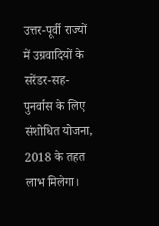उत्तर-पूर्वी राज्यों में उग्रवादियों के सरेंडर-सह-पुनर्वास के लिए संशोधित योजना, 2018 के तहत लाभ मिलेगा।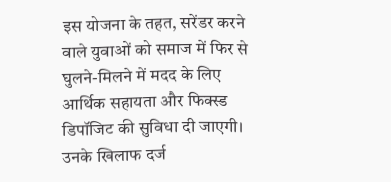इस योजना के तहत, सरेंडर करने वाले युवाओं को समाज में फिर से घुलने-मिलने में मदद के लिए आर्थिक सहायता और फिक्स्ड डिपॉजिट की सुविधा दी जाएगी। उनके खिलाफ दर्ज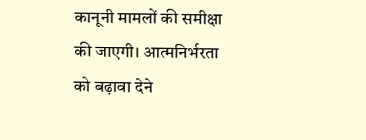कानूनी मामलों की समीक्षा की जाएगी। आत्मनिर्भरता को बढ़ावा देने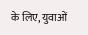के लिए, युवाओं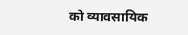को व्यावसायिक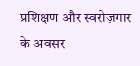प्रशिक्षण और स्वरोज़गार के अवसर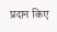प्रदान किए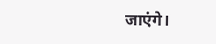जाएंगे।